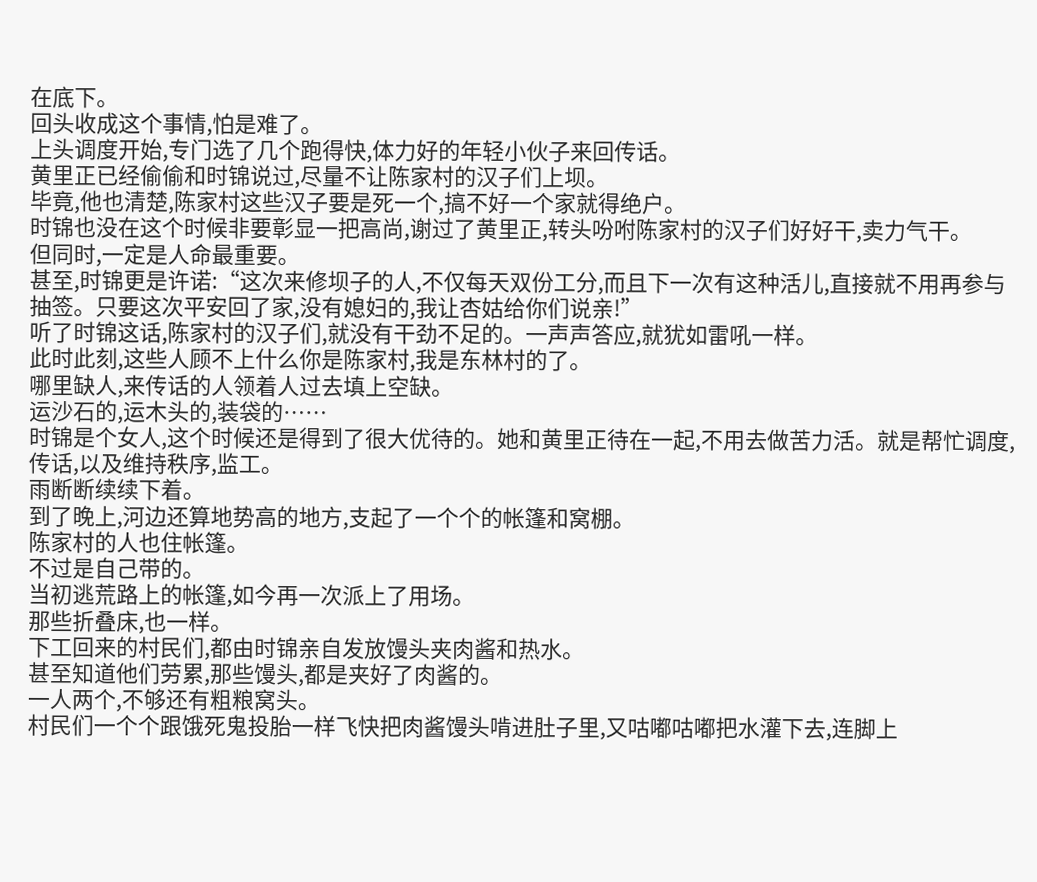在底下。
回头收成这个事情,怕是难了。
上头调度开始,专门选了几个跑得快,体力好的年轻小伙子来回传话。
黄里正已经偷偷和时锦说过,尽量不让陈家村的汉子们上坝。
毕竟,他也清楚,陈家村这些汉子要是死一个,搞不好一个家就得绝户。
时锦也没在这个时候非要彰显一把高尚,谢过了黄里正,转头吩咐陈家村的汉子们好好干,卖力气干。
但同时,一定是人命最重要。
甚至,时锦更是许诺:“这次来修坝子的人,不仅每天双份工分,而且下一次有这种活儿,直接就不用再参与抽签。只要这次平安回了家,没有媳妇的,我让杏姑给你们说亲!”
听了时锦这话,陈家村的汉子们,就没有干劲不足的。一声声答应,就犹如雷吼一样。
此时此刻,这些人顾不上什么你是陈家村,我是东林村的了。
哪里缺人,来传话的人领着人过去填上空缺。
运沙石的,运木头的,装袋的……
时锦是个女人,这个时候还是得到了很大优待的。她和黄里正待在一起,不用去做苦力活。就是帮忙调度,传话,以及维持秩序,监工。
雨断断续续下着。
到了晚上,河边还算地势高的地方,支起了一个个的帐篷和窝棚。
陈家村的人也住帐篷。
不过是自己带的。
当初逃荒路上的帐篷,如今再一次派上了用场。
那些折叠床,也一样。
下工回来的村民们,都由时锦亲自发放馒头夹肉酱和热水。
甚至知道他们劳累,那些馒头,都是夹好了肉酱的。
一人两个,不够还有粗粮窝头。
村民们一个个跟饿死鬼投胎一样飞快把肉酱馒头啃进肚子里,又咕嘟咕嘟把水灌下去,连脚上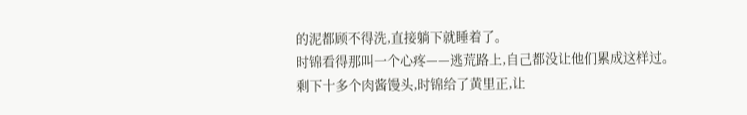的泥都顾不得洗,直接躺下就睡着了。
时锦看得那叫一个心疼——逃荒路上,自己都没让他们累成这样过。
剩下十多个肉酱馒头,时锦给了黄里正,让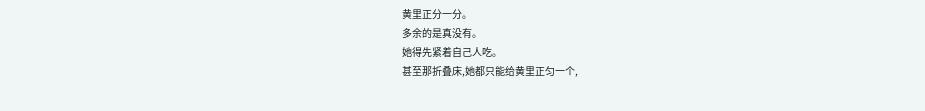黄里正分一分。
多余的是真没有。
她得先紧着自己人吃。
甚至那折叠床,她都只能给黄里正匀一个,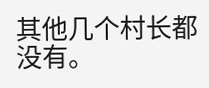其他几个村长都没有。